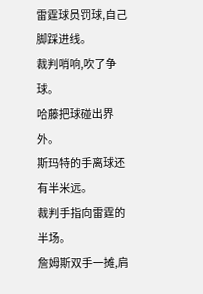雷霆球员罚球,自己脚踩进线。
裁判哨响,吹了争球。
哈藤把球碰出界外。
斯玛特的手离球还有半米远。
裁判手指向雷霆的半场。
詹姆斯双手一摊,肩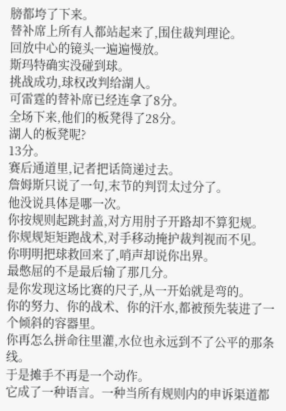膀都垮了下来。
替补席上所有人都站起来了,围住裁判理论。
回放中心的镜头一遍遍慢放。
斯玛特确实没碰到球。
挑战成功,球权改判给湖人。
可雷霆的替补席已经连拿了8分。
全场下来,他们的板凳得了28分。
湖人的板凳呢?
13分。
赛后通道里,记者把话筒递过去。
詹姆斯只说了一句,末节的判罚太过分了。
他没说具体是哪一次。
你按规则起跳封盖,对方用肘子开路却不算犯规。
你规规矩矩跑战术,对手移动掩护裁判视而不见。
你明明把球救回来了,哨声却说你出界。
最憋屈的不是最后输了那几分。
是你发现这场比赛的尺子,从一开始就是弯的。
你的努力、你的战术、你的汗水,都被预先装进了一个倾斜的容器里。
你再怎么拼命往里灌,水位也永远到不了公平的那条线。
于是摊手不再是一个动作。
它成了一种语言。一种当所有规则内的申诉渠道都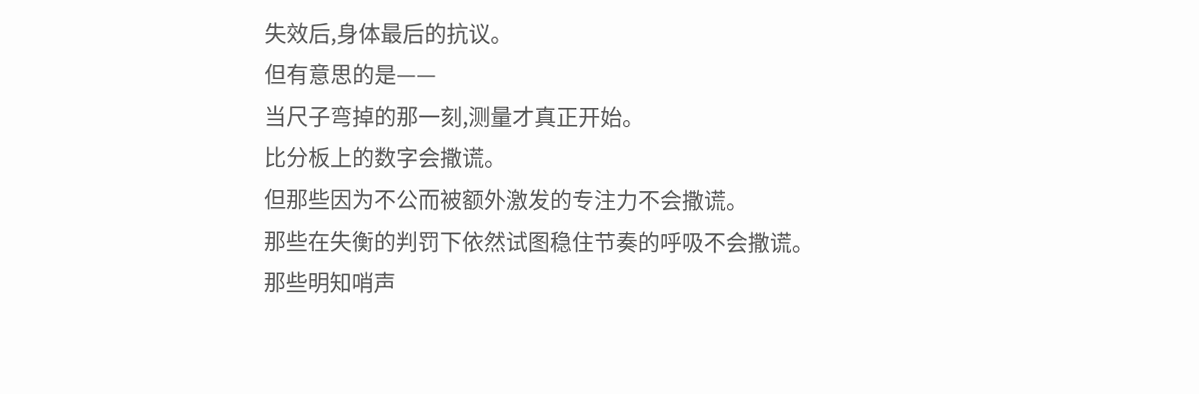失效后,身体最后的抗议。
但有意思的是——
当尺子弯掉的那一刻,测量才真正开始。
比分板上的数字会撒谎。
但那些因为不公而被额外激发的专注力不会撒谎。
那些在失衡的判罚下依然试图稳住节奏的呼吸不会撒谎。
那些明知哨声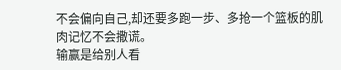不会偏向自己,却还要多跑一步、多抢一个篮板的肌肉记忆不会撒谎。
输赢是给别人看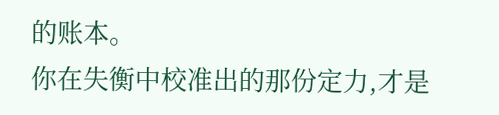的账本。
你在失衡中校准出的那份定力,才是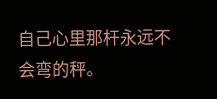自己心里那杆永远不会弯的秤。